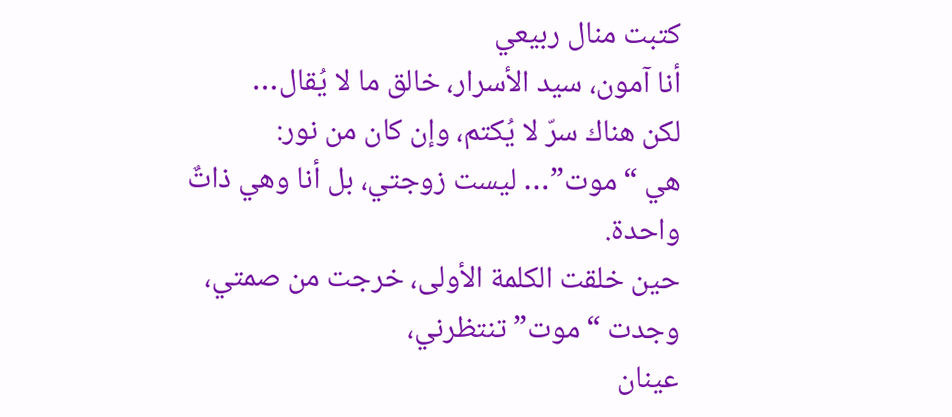كتبت منال ربيعي
أنا آمون، سيد الأسرار، خالق ما لا يُقال…
لكن هناك سرّ لا يُكتم، وإن كان من نور:
هي “موت”… ليست زوجتي، بل أنا وهي ذاتٌ واحدة.
حين خلقت الكلمة الأولى، خرجت من صمتي،
وجدت “موت” تنتظرني،
عينان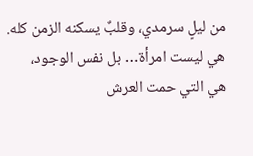من ليلٍ سرمدي، وقلبٌ يسكنه الزمن كله.
هي ليست امرأة… بل نفس الوجود،
هي التي حمت العرش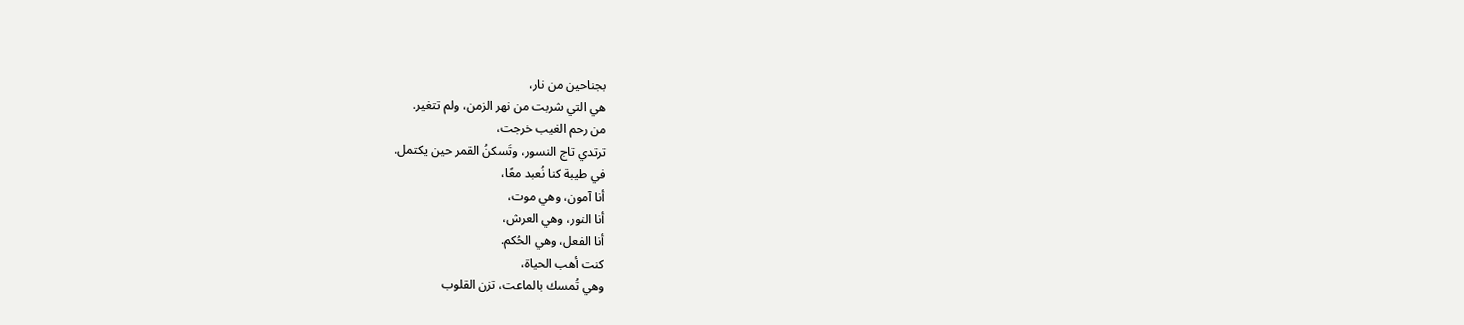بجناحين من نار،
هي التي شربت من نهر الزمن، ولم تتغير.
من رحم الغيب خرجت،
ترتدي تاج النسور، وتَسكنُ القمر حين يكتمل.
في طيبة كنا نُعبد معًا،
أنا آمون، وهي موت،
أنا النور، وهي العرش،
أنا الفعل، وهي الحُكم.
كنت أهب الحياة،
وهي تُمسك بالماعت، تزن القلوب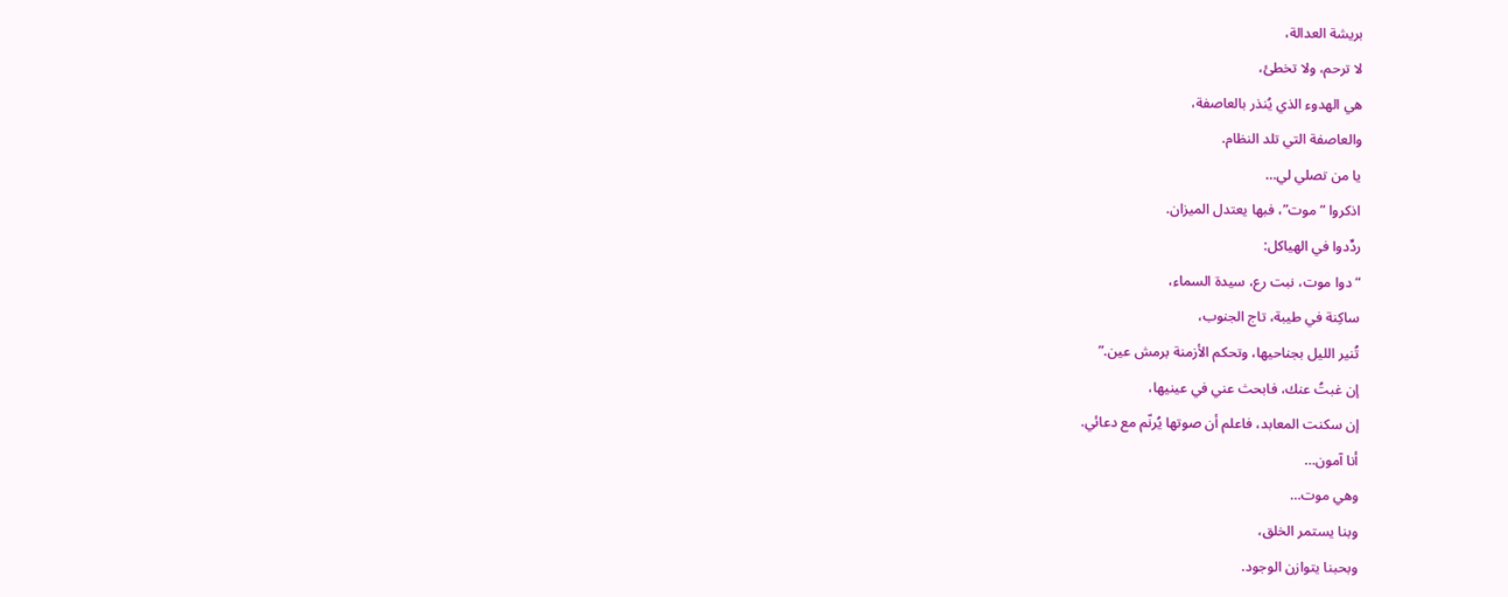بريشة العدالة،
لا ترحم، ولا تخطئ،
هي الهدوء الذي يُنذر بالعاصفة،
والعاصفة التي تلد النظام.
يا من تصلي لي…
اذكروا “موت”، فبها يعتدل الميزان.
ردِّدوا في الهياكل:
“دوا موت، نبت رع، سيدة السماء،
ساكِنة في طيبة، تاج الجنوب،
تُنير الليل بجناحيها، وتحكم الأزمنة برمش عين.”
إن غبتُ عنك، فابحث عني في عينيها،
إن سكنت المعابد، فاعلم أن صوتها يُرنّم مع دعائي.
أنا آمون…
وهي موت…
وبنا يستمر الخلق،
وبحبنا يتوازن الوجود.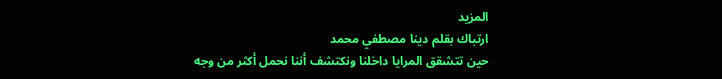المزيد
ارتباك بقلم دينا مصطفي محمد
حين تتشقق المرايا داخلنا ونكتشف أننا نحمل أكثر من وجه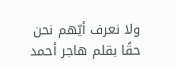ولا نعرف أيّهم نحن حقًا بقلم هاجر أحمد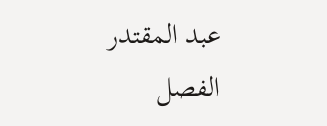عبد المقتدر
الفصل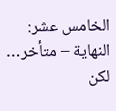الخامس عشر: النهاية – متأخر… لكن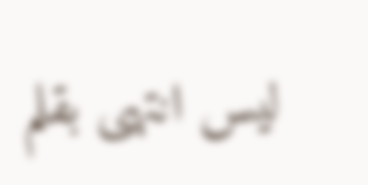ليس انتهى بقلم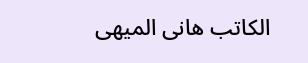الكاتب هانى الميهى